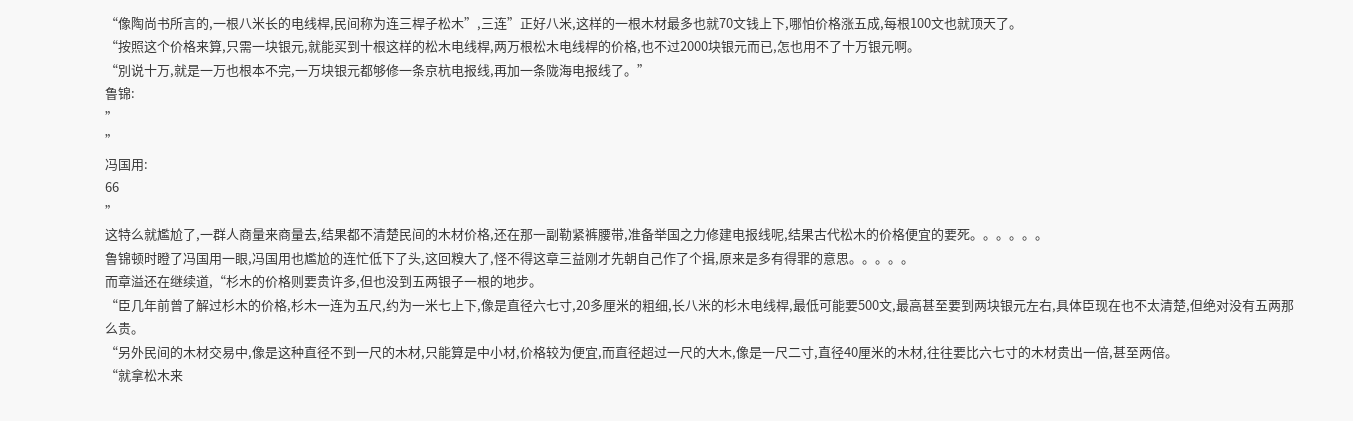“像陶尚书所言的,一根八米长的电线桿,民间称为连三桿子松木”,三连”正好八米,这样的一根木材最多也就70文钱上下,哪怕价格涨五成,每根100文也就顶天了。
“按照这个价格来算,只需一块银元,就能买到十根这样的松木电线桿,两万根松木电线桿的价格,也不过2000块银元而已,怎也用不了十万银元啊。
“別说十万,就是一万也根本不完,一万块银元都够修一条京杭电报线,再加一条陇海电报线了。”
鲁锦:
”
”
冯国用:
66
”
这特么就尷尬了,一群人商量来商量去,结果都不清楚民间的木材价格,还在那一副勒紧裤腰带,准备举国之力修建电报线呢,结果古代松木的价格便宜的要死。。。。。。
鲁锦顿时瞪了冯国用一眼,冯国用也尷尬的连忙低下了头,这回糗大了,怪不得这章三益刚才先朝自己作了个揖,原来是多有得罪的意思。。。。。
而章溢还在继续道,“杉木的价格则要贵许多,但也没到五两银子一根的地步。
“臣几年前曾了解过杉木的价格,杉木一连为五尺,约为一米七上下,像是直径六七寸,20多厘米的粗细,长八米的杉木电线桿,最低可能要500文,最高甚至要到两块银元左右,具体臣现在也不太清楚,但绝对没有五两那么贵。
“另外民间的木材交易中,像是这种直径不到一尺的木材,只能算是中小材,价格较为便宜,而直径超过一尺的大木,像是一尺二寸,直径40厘米的木材,往往要比六七寸的木材贵出一倍,甚至两倍。
“就拿松木来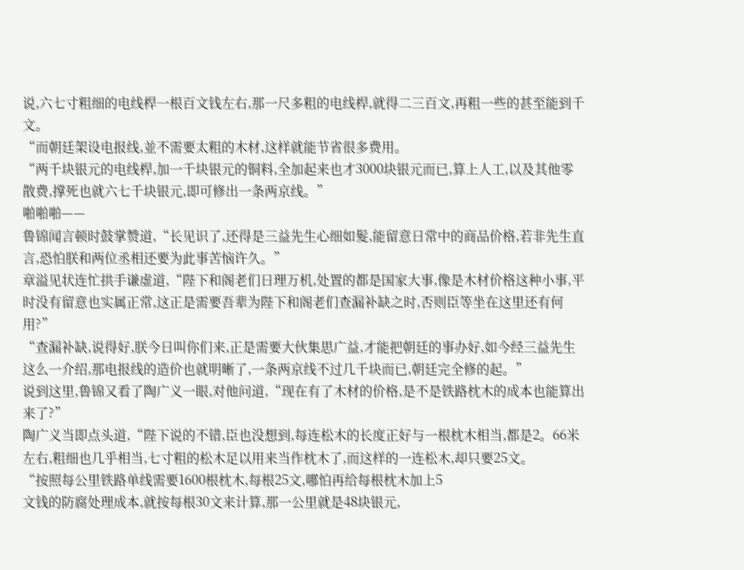说,六七寸粗细的电线桿一根百文钱左右,那一尺多粗的电线桿,就得二三百文,再粗一些的甚至能到千文。
“而朝廷架设电报线,並不需要太粗的木材,这样就能节省很多费用。
“两千块银元的电线桿,加一千块银元的铜料,全加起来也才3000块银元而已,算上人工,以及其他零散费,撑死也就六七千块银元,即可修出一条两京线。”
啪啪啪——
鲁锦闻言顿时鼓掌赞道,“长见识了,还得是三益先生心细如髮,能留意日常中的商品价格,若非先生直言,恐怕朕和两位丞相还要为此事苦恼许久。”
章溢见状连忙拱手谦虚道,“陛下和阁老们日理万机,处置的都是国家大事,像是木材价格这种小事,平时没有留意也实属正常,这正是需要吾辈为陛下和阁老们查漏补缺之时,否则臣等坐在这里还有何用?”
“查漏补缺,说得好,朕今日叫你们来,正是需要大伙集思广益,才能把朝廷的事办好,如今经三益先生这么一介绍,那电报线的造价也就明晰了,一条两京线不过几千块而已,朝廷完全修的起。”
说到这里,鲁锦又看了陶广义一眼,对他问道,“现在有了木材的价格,是不是铁路枕木的成本也能算出来了?”
陶广义当即点头道,“陛下说的不错,臣也没想到,每连松木的长度正好与一根枕木相当,都是2。66米左右,粗细也几乎相当,七寸粗的松木足以用来当作枕木了,而这样的一连松木,却只要25文。
“按照每公里铁路单线需要1600根枕木,每根25文,哪怕再给每根枕木加上5
文钱的防腐处理成本,就按每根30文来计算,那一公里就是48块银元,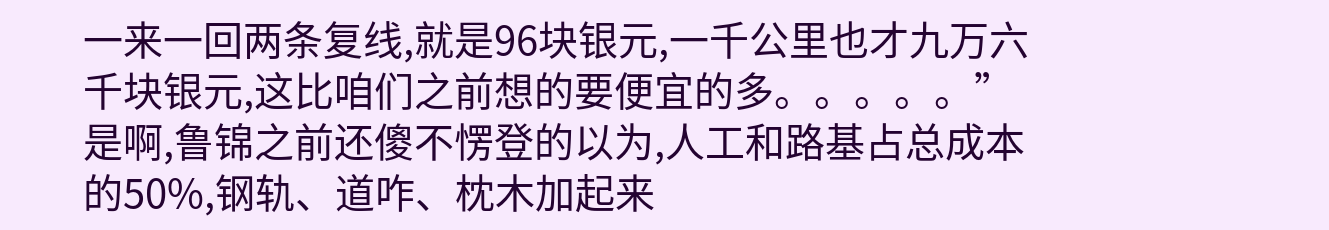一来一回两条复线,就是96块银元,一千公里也才九万六千块银元,这比咱们之前想的要便宜的多。。。。。”
是啊,鲁锦之前还傻不愣登的以为,人工和路基占总成本的50%,钢轨、道咋、枕木加起来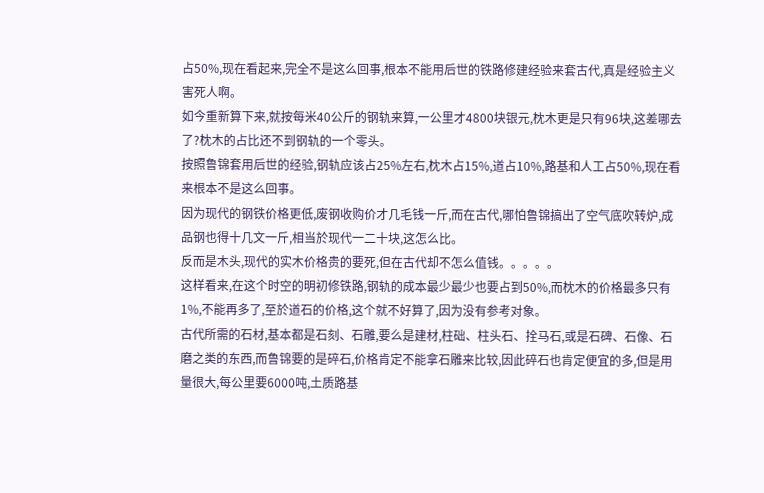占50%,现在看起来,完全不是这么回事,根本不能用后世的铁路修建经验来套古代,真是经验主义害死人啊。
如今重新算下来,就按每米40公斤的钢轨来算,一公里才4800块银元,枕木更是只有96块,这差哪去了?枕木的占比还不到钢轨的一个零头。
按照鲁锦套用后世的经验,钢轨应该占25%左右,枕木占15%,道占10%,路基和人工占50%,现在看来根本不是这么回事。
因为现代的钢铁价格更低,废钢收购价才几毛钱一斤,而在古代,哪怕鲁锦搞出了空气底吹转炉,成品钢也得十几文一斤,相当於现代一二十块,这怎么比。
反而是木头,现代的实木价格贵的要死,但在古代却不怎么值钱。。。。。
这样看来,在这个时空的明初修铁路,钢轨的成本最少最少也要占到50%,而枕木的价格最多只有1%,不能再多了,至於道石的价格,这个就不好算了,因为没有参考对象。
古代所需的石材,基本都是石刻、石雕,要么是建材,柱础、柱头石、拴马石,或是石碑、石像、石磨之类的东西,而鲁锦要的是碎石,价格肯定不能拿石雕来比较,因此碎石也肯定便宜的多,但是用量很大,每公里要6000吨,土质路基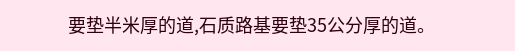要垫半米厚的道,石质路基要垫35公分厚的道。